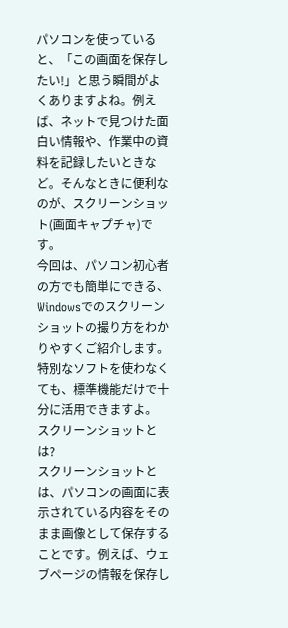パソコンを使っていると、「この画面を保存したい!」と思う瞬間がよくありますよね。例えば、ネットで見つけた面白い情報や、作業中の資料を記録したいときなど。そんなときに便利なのが、スクリーンショット(画面キャプチャ)です。
今回は、パソコン初心者の方でも簡単にできる、Windowsでのスクリーンショットの撮り方をわかりやすくご紹介します。特別なソフトを使わなくても、標準機能だけで十分に活用できますよ。
スクリーンショットとは?
スクリーンショットとは、パソコンの画面に表示されている内容をそのまま画像として保存することです。例えば、ウェブページの情報を保存し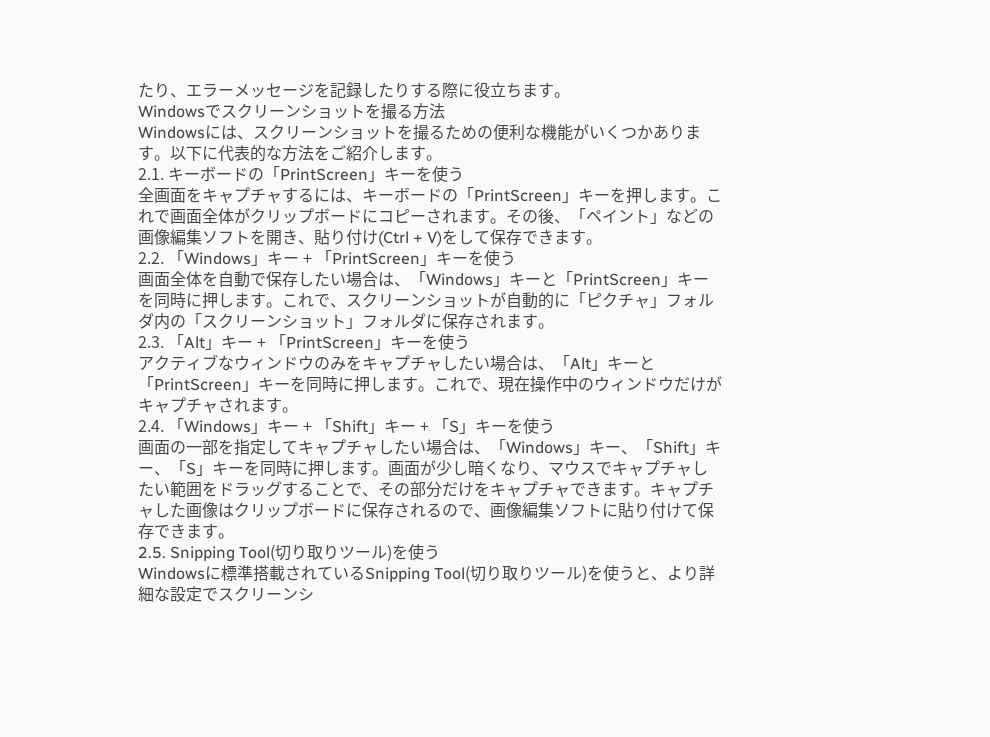たり、エラーメッセージを記録したりする際に役立ちます。
Windowsでスクリーンショットを撮る方法
Windowsには、スクリーンショットを撮るための便利な機能がいくつかあります。以下に代表的な方法をご紹介します。
2.1. キーボードの「PrintScreen」キーを使う
全画面をキャプチャするには、キーボードの「PrintScreen」キーを押します。これで画面全体がクリップボードにコピーされます。その後、「ペイント」などの画像編集ソフトを開き、貼り付け(Ctrl + V)をして保存できます。
2.2. 「Windows」キー + 「PrintScreen」キーを使う
画面全体を自動で保存したい場合は、「Windows」キーと「PrintScreen」キーを同時に押します。これで、スクリーンショットが自動的に「ピクチャ」フォルダ内の「スクリーンショット」フォルダに保存されます。
2.3. 「Alt」キー + 「PrintScreen」キーを使う
アクティブなウィンドウのみをキャプチャしたい場合は、「Alt」キーと「PrintScreen」キーを同時に押します。これで、現在操作中のウィンドウだけがキャプチャされます。
2.4. 「Windows」キー + 「Shift」キー + 「S」キーを使う
画面の一部を指定してキャプチャしたい場合は、「Windows」キー、「Shift」キー、「S」キーを同時に押します。画面が少し暗くなり、マウスでキャプチャしたい範囲をドラッグすることで、その部分だけをキャプチャできます。キャプチャした画像はクリップボードに保存されるので、画像編集ソフトに貼り付けて保存できます。
2.5. Snipping Tool(切り取りツール)を使う
Windowsに標準搭載されているSnipping Tool(切り取りツール)を使うと、より詳細な設定でスクリーンシ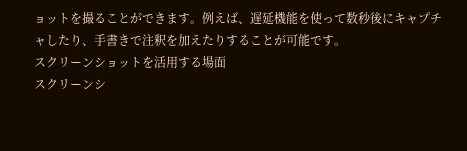ョットを撮ることができます。例えば、遅延機能を使って数秒後にキャプチャしたり、手書きで注釈を加えたりすることが可能です。
スクリーンショットを活用する場面
スクリーンシ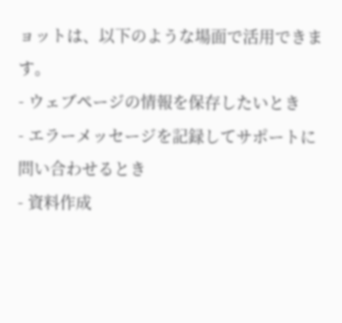ョットは、以下のような場面で活用できます。
- ウェブページの情報を保存したいとき
- エラーメッセージを記録してサポートに問い合わせるとき
- 資料作成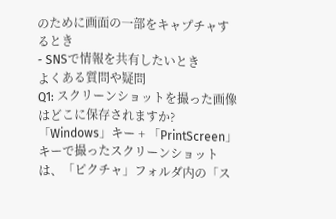のために画面の一部をキャプチャするとき
- SNSで情報を共有したいとき
よくある質問や疑問
Q1: スクリーンショットを撮った画像はどこに保存されますか?
「Windows」キー + 「PrintScreen」キーで撮ったスクリーンショットは、「ピクチャ」フォルダ内の「ス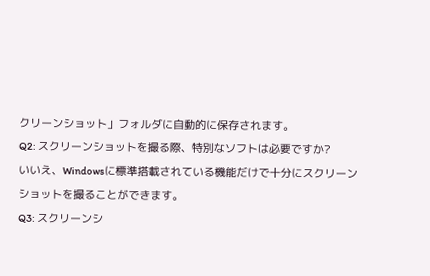クリーンショット」フォルダに自動的に保存されます。
Q2: スクリーンショットを撮る際、特別なソフトは必要ですか?
いいえ、Windowsに標準搭載されている機能だけで十分にスクリーンショットを撮ることができます。
Q3: スクリーンシ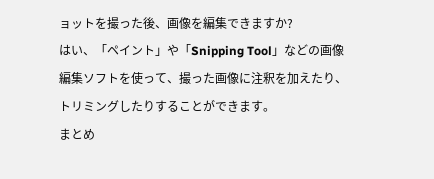ョットを撮った後、画像を編集できますか?
はい、「ペイント」や「Snipping Tool」などの画像編集ソフトを使って、撮った画像に注釈を加えたり、トリミングしたりすることができます。
まとめ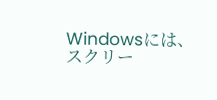Windowsには、スクリー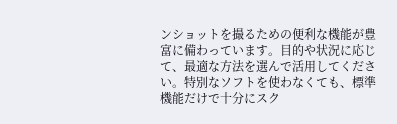ンショットを撮るための便利な機能が豊富に備わっています。目的や状況に応じて、最適な方法を選んで活用してください。特別なソフトを使わなくても、標準機能だけで十分にスク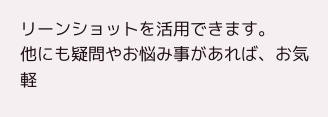リーンショットを活用できます。
他にも疑問やお悩み事があれば、お気軽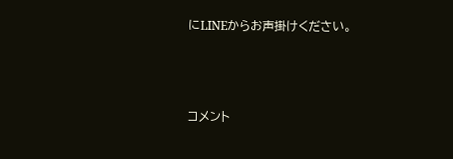にLINEからお声掛けください。



コメント